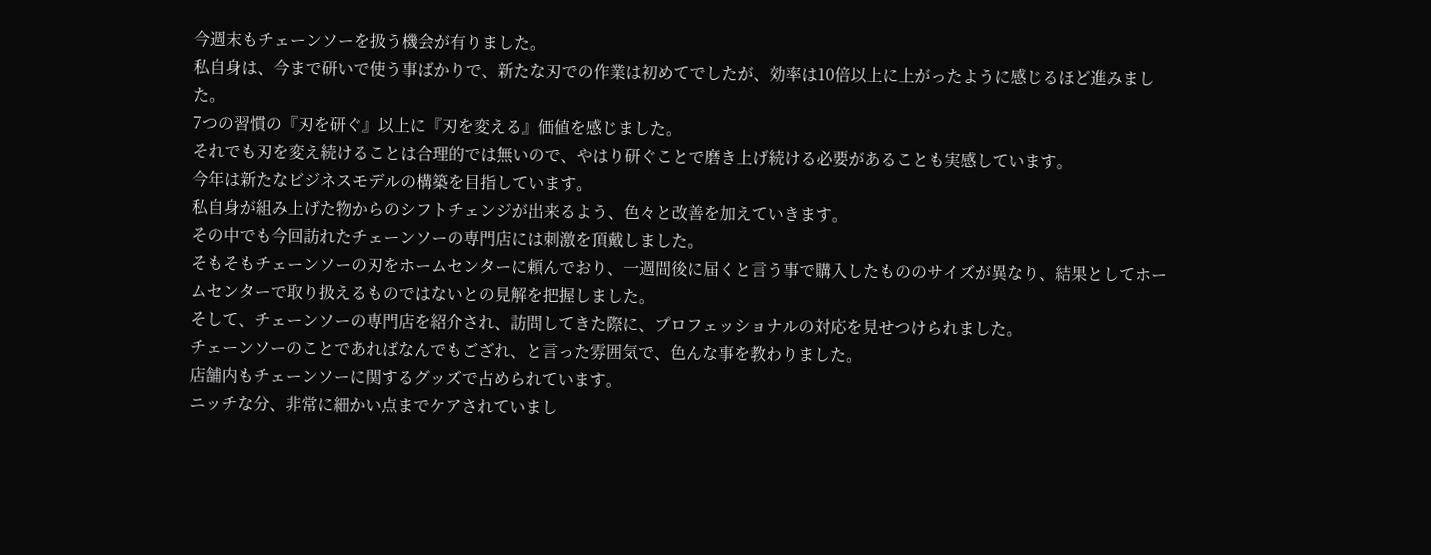今週末もチェーンソーを扱う機会が有りました。
私自身は、今まで研いで使う事ばかりで、新たな刃での作業は初めてでしたが、効率は10倍以上に上がったように感じるほど進みました。
7つの習慣の『刃を研ぐ』以上に『刃を変える』価値を感じました。
それでも刃を変え続けることは合理的では無いので、やはり研ぐことで磨き上げ続ける必要があることも実感しています。
今年は新たなビジネスモデルの構築を目指しています。
私自身が組み上げた物からのシフトチェンジが出来るよう、色々と改善を加えていきます。
その中でも今回訪れたチェーンソーの専門店には刺激を頂戴しました。
そもそもチェーンソーの刃をホームセンターに頼んでおり、一週間後に届くと言う事で購入したもののサイズが異なり、結果としてホームセンターで取り扱えるものではないとの見解を把握しました。
そして、チェーンソーの専門店を紹介され、訪問してきた際に、プロフェッショナルの対応を見せつけられました。
チェーンソーのことであればなんでもござれ、と言った雰囲気で、色んな事を教わりました。
店舗内もチェーンソーに関するグッズで占められています。
ニッチな分、非常に細かい点までケアされていまし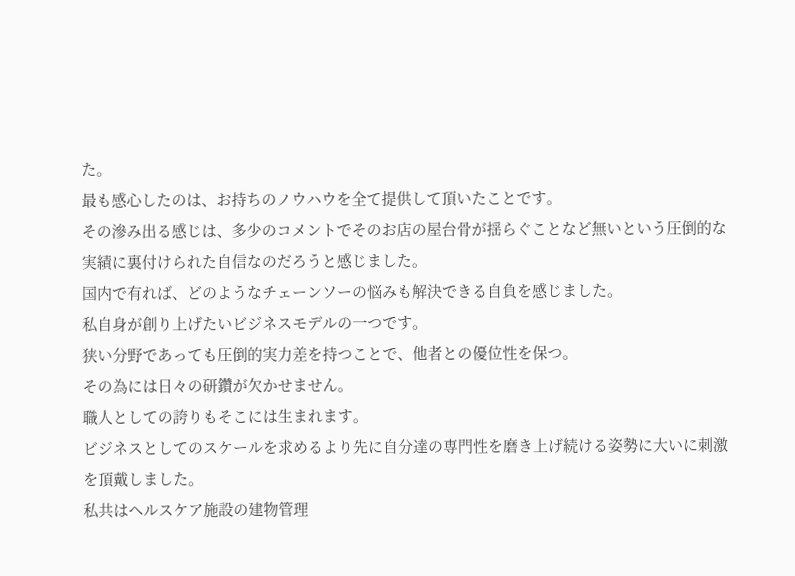た。
最も感心したのは、お持ちのノウハウを全て提供して頂いたことです。
その滲み出る感じは、多少のコメントでそのお店の屋台骨が揺らぐことなど無いという圧倒的な実績に裏付けられた自信なのだろうと感じました。
国内で有れば、どのようなチェーンソーの悩みも解決できる自負を感じました。
私自身が創り上げたいビジネスモデルの一つです。
狭い分野であっても圧倒的実力差を持つことで、他者との優位性を保つ。
その為には日々の研鑽が欠かせません。
職人としての誇りもそこには生まれます。
ビジネスとしてのスケールを求めるより先に自分達の専門性を磨き上げ続ける姿勢に大いに刺激を頂戴しました。
私共はヘルスケア施設の建物管理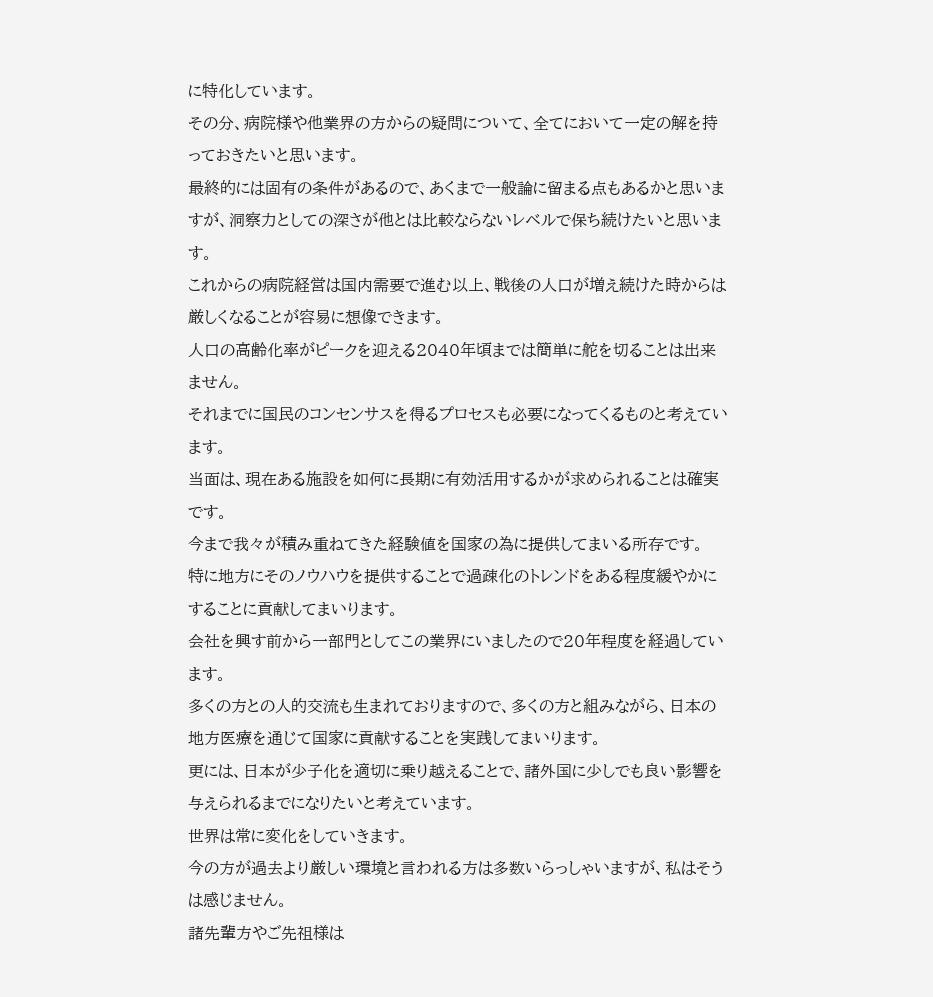に特化しています。
その分、病院様や他業界の方からの疑問について、全てにおいて一定の解を持っておきたいと思います。
最終的には固有の条件があるので、あくまで一般論に留まる点もあるかと思いますが、洞察力としての深さが他とは比較ならないレベルで保ち続けたいと思います。
これからの病院経営は国内需要で進む以上、戦後の人口が増え続けた時からは厳しくなることが容易に想像できます。
人口の高齢化率がピークを迎える2040年頃までは簡単に舵を切ることは出来ません。
それまでに国民のコンセンサスを得るプロセスも必要になってくるものと考えています。
当面は、現在ある施設を如何に長期に有効活用するかが求められることは確実です。
今まで我々が積み重ねてきた経験値を国家の為に提供してまいる所存です。
特に地方にそのノウハウを提供することで過疎化のトレンドをある程度緩やかにすることに貢献してまいります。
会社を興す前から一部門としてこの業界にいましたので20年程度を経過しています。
多くの方との人的交流も生まれておりますので、多くの方と組みながら、日本の地方医療を通じて国家に貢献することを実践してまいります。
更には、日本が少子化を適切に乗り越えることで、諸外国に少しでも良い影響を与えられるまでになりたいと考えています。
世界は常に変化をしていきます。
今の方が過去より厳しい環境と言われる方は多数いらっしゃいますが、私はそうは感じません。
諸先輩方やご先祖様は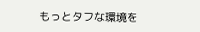もっとタフな環境を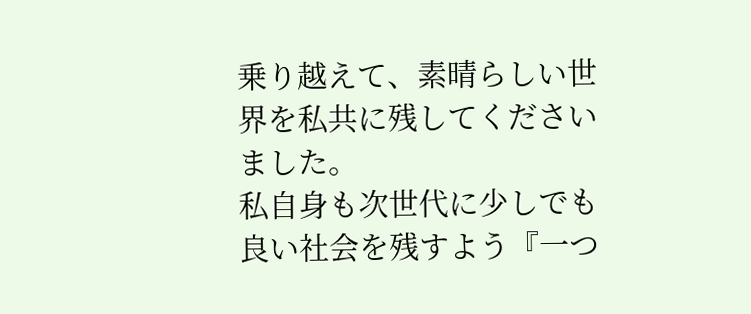乗り越えて、素晴らしい世界を私共に残してくださいました。
私自身も次世代に少しでも良い社会を残すよう『一つ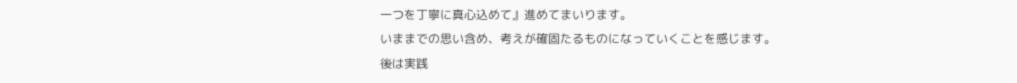一つを丁寧に真心込めて』進めてまいります。
いままでの思い含め、考えが確固たるものになっていくことを感じます。
後は実践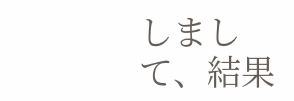しまして、結果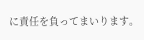に責任を負ってまいります。